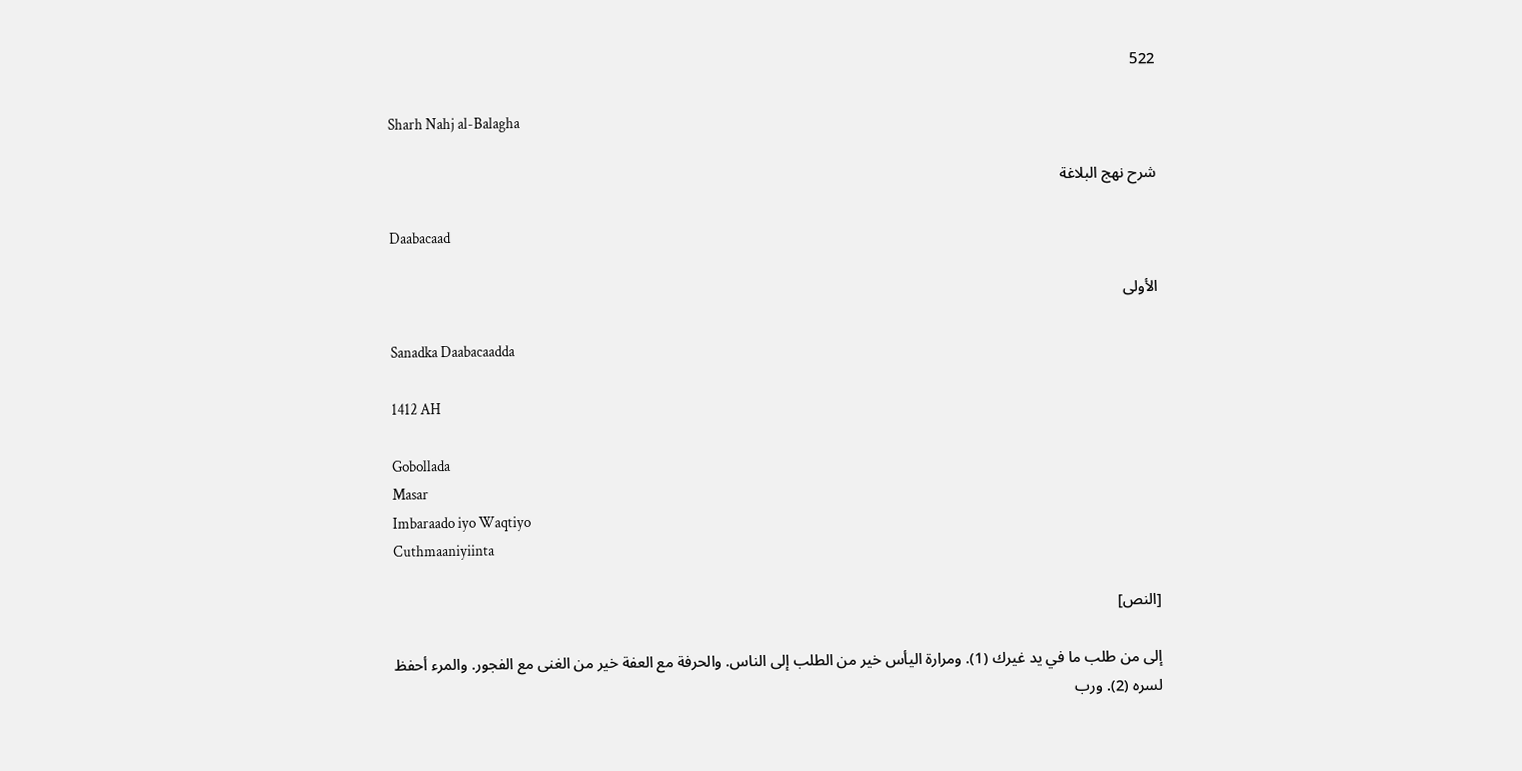522

Sharh Nahj al-Balagha

شرح نهج البلاغة

Daabacaad

الأولى

Sanadka Daabacaadda

1412 AH

Gobollada
Masar
Imbaraado iyo Waqtiyo
Cuthmaaniyiinta

[النص]

إلى من طلب ما في يد غيرك (1). ومرارة اليأس خير من الطلب إلى الناس. والحرفة مع العفة خير من الغنى مع الفجور. والمرء أحفظ لسره (2). ورب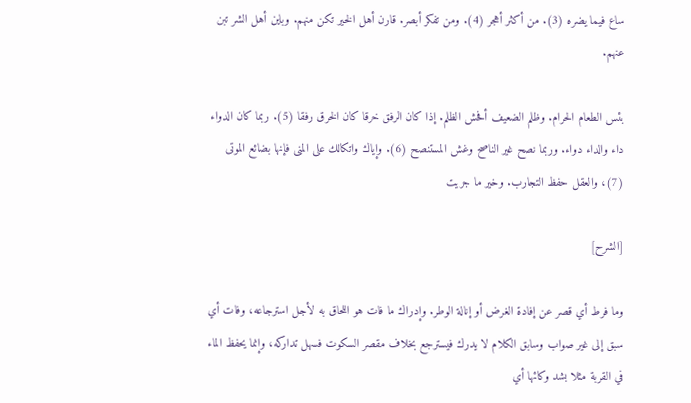ساع فيما يضره (3). من أكثر أهجر (4). ومن تفكر أبصر. قارن أهل الخير تكن منهم. وباين أهل الشر تبن عنهم.

بئس الطعام الحرام. وظلم الضعيف أفحش الظلم. إذا كان الرفق خرقا كان الخرق رفقا (5). ربما كان الدواء داء والداء دواء. وربما نصح غير الناصح وغش المستنصح (6). وإياك واتكالك على المنى فإنها بضائع الموتى (7)، والعقل حفظ التجارب. وخير ما جريت

[الشرح]

وما فرط أي قصر عن إفادة الغرض أو إنالة الوطر. وإدراك ما فات هو اللحاق به لأجل استرجاعه، وفات أي سبق إلى غير صواب وسابق الكلام لا يدرك فيسترجع بخلاف مقصر السكوت فسهل تداركه، وإنما يحفظ الماء في القربة مثلا بشد وكائها أي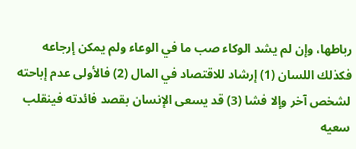رباطها، وإن لم يشد الوكاء صب ما في الوعاء ولم يمكن إرجاعه فكذلك اللسان (1) إرشاد للاقتصاد في المال (2) فالأولى عدم إباحته لشخص آخر وإلا فشا (3) قد يسعى الإنسان بقصد فائدته فينقلب سعيه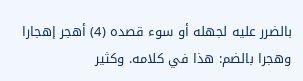بالضرر عليه لجهله أو سوء قصده (4) أهجر إهجارا وهجرا بالضم: هذا في كلامه. وكثير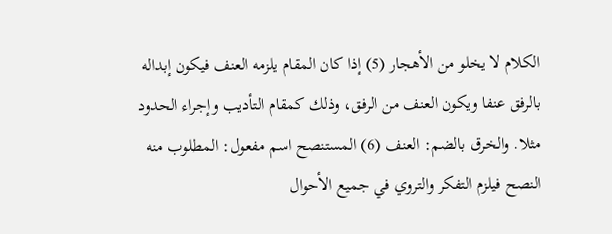الكلام لا يخلو من الأهجار (5) إذا كان المقام يلزمه العنف فيكون إبداله بالرفق عنفا ويكون العنف من الرفق، وذلك كمقام التأديب وإجراء الحدود مثلا. والخرق بالضم: العنف (6) المستنصح اسم مفعول: المطلوب منه النصح فيلزم التفكر والتروي في جميع الأحوال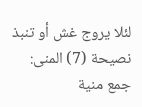لئلا يروج غش أو تنبذ نصيحة (7) المنى: جمع منية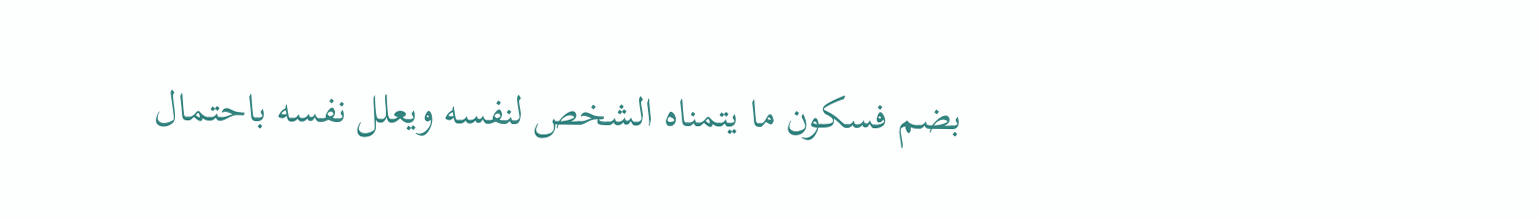بضم فسكون ما يتمناه الشخص لنفسه ويعلل نفسه باحتمال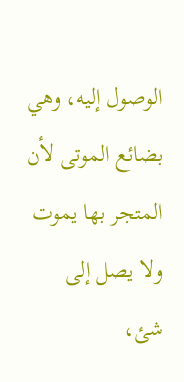الوصول إليه، وهي بضائع الموتى لأن المتجر بها يموت ولا يصل إلى شئ،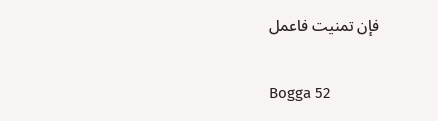فإن تمنيت فاعمل

Bogga 52